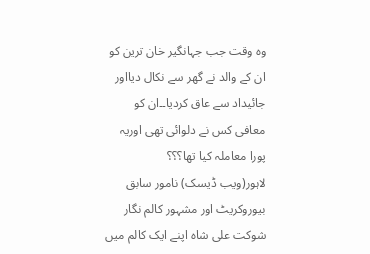وہ وقت جب جہانگیر خان ترین کو ان کے والد نے گھر سے نکال دیااور جائیداد سے عاق کردیا۔۔ان کو معافی کس نے دلوائی تھی اوریہ پورا معاملہ کیا تھا؟؟؟
لاہور(ویب ڈیسک) نامور سابق بیوروکریٹ اور مشہور کالم نگار شوکت علی شاہ اپنے ایک کالم میں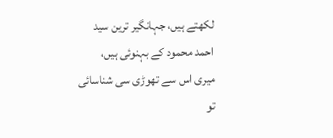لکھتے ہیں، جہانگیر ترین سید احمد محمود کے بہنوئی ہیں،
میری اس سے تھوڑی سی شناسائی تو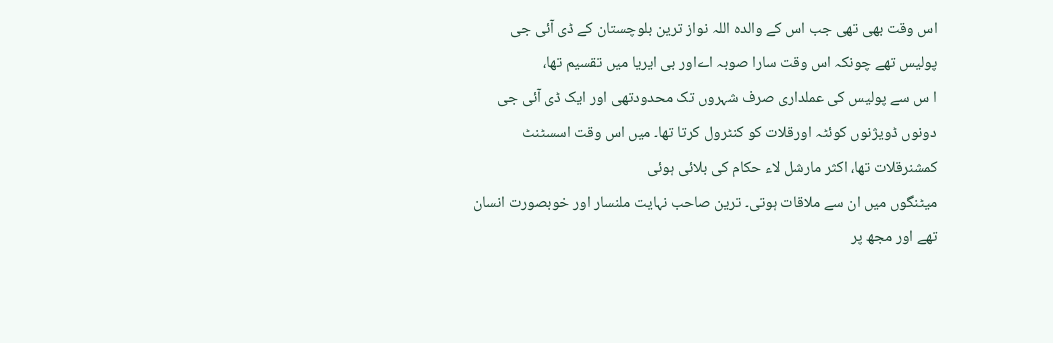اس وقت بھی تھی جب اس کے والدہ اللہ نواز ترین بلوچستان کے ڈی آئی جی پولیس تھے چونکہ اس وقت سارا صوبہ اےاور بی ایریا میں تقسیم تھا،
ا س سے پولیس کی عملداری صرف شہروں تک محدودتھی اور ایک ڈی آئی جی دونوں ڈویژنوں کوئٹہ اورقلات کو کنٹرول کرتا تھا۔ میں اس وقت اسسٹنٹ کمشنرقلات تھا، اکثر مارشل لاء حکام کی بلائی ہوئی
میٹنگوں میں ان سے ملاقات ہوتی۔ ترین صاحب نہایت ملنسار اور خوبصورت انسان تھے اور مجھ پر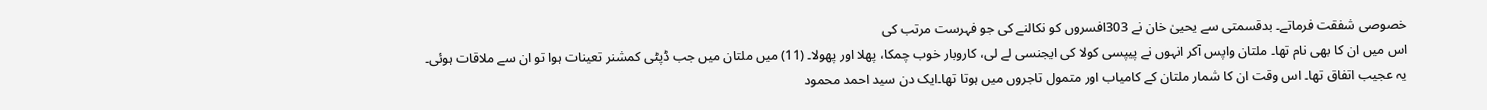خصوصی شفقت فرماتے۔ بدقسمتی سے یحییٰ خان نے 303افسروں کو نکالنے کی جو فہرست مرتب کی
اس میں ان کا بھی نام تھا۔ ملتان واپس آکر انہوں نے پیپسی کولا کی ایجنسی لے لی، کاروبار خوب چمکا، پھلا اور پھولا۔ (11) میں ملتان میں جب ڈپٹی کمشنر تعینات ہوا تو ان سے ملاقات ہوئی۔
یہ عجیب اتفاق تھا۔ اس وقت ان کا شمار ملتان کے کامیاب اور متمول تاجروں میں ہوتا تھا۔ایک دن سید احمد محمود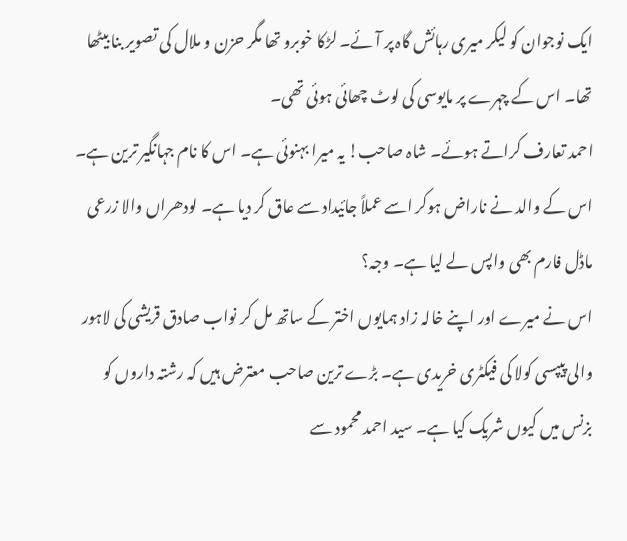ایک نوجوان کو لیکر میری رہائش گاہ پر آئے۔ لڑکا خوبرو تھا مگر حزن و ملال کی تصویر بنا بیٹھا تھا۔ اس کے چہرے پر مایوسی کی لوٹ چھائی ہوئی تھی۔
احمد تعارف کراتے ہوئے۔ شاہ صاحب! یہ میرا بہنوئی ہے۔ اس کا نام جہانگیر ترین ہے۔ اس کے والد نے ناراض ہوکر اسے عملاً جائیداد سے عاق کر دیا ہے۔ لودھراں والا زرعی ماڈل فارم بھی واپس لے لیا ہے۔ وجہ؟
اس نے میرے اور اپنے خالہ زاد ہمایوں اختر کے ساتھ مل کر نواب صادق قریشی کی لاہور والی پیپسی کولا کی فیکٹری خریدی ہے۔ بڑے ترین صاحب معترض ہیں کہ رشتہ داروں کو بزنس میں کیوں شریک کیا ہے۔ سید احمد محمود سے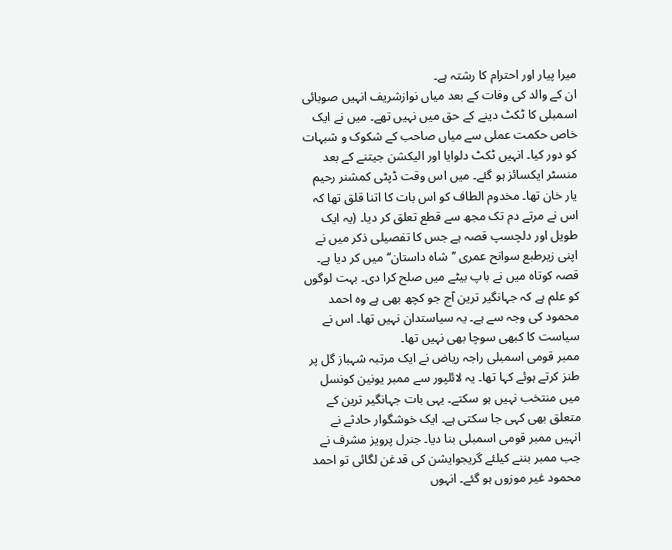میرا پیار اور احترام کا رشتہ ہے۔
ان کے والد کی وفات کے بعد میاں نوازشریف انہیں صوبائی اسمبلی کا ٹکٹ دینے کے حق میں نہیں تھے۔ میں نے ایک خاص حکمت عملی سے میاں صاحب کے شکوک و شبہات کو دور کیا۔ انہیں ٹکٹ دلوایا اور الیکشن جیتنے کے بعد منسٹر ایکسائز ہو گئے۔ میں اس وقت ڈپٹی کمشنر رحیم یار خان تھا۔ مخدوم الطاف کو اس بات کا اتنا قلق تھا کہ اس نے مرتے دم تک مجھ سے قطع تعلق کر دیا۔ (یہ ایک طویل اور دلچسپ قصہ ہے جس کا تفصیلی ذکر میں نے اپنی زیرطبع سوانح عمری ’’شاہ داستان‘‘ میں کر دیا ہے۔ قصہ کوتاہ میں نے باپ بیٹے میں صلح کرا دی۔ بہت لوگوں کو علم ہے کہ جہانگیر ترین آج جو کچھ بھی ہے وہ احمد محمود کی وجہ سے ہے۔ یہ سیاستدان نہیں تھا۔ اس نے سیاست کا کبھی سوچا بھی نہیں تھا۔
ممبر قومی اسمبلی راجہ ریاض نے ایک مرتبہ شہباز گل پر طنز کرتے ہوئے کہا تھا۔ یہ لائلپور سے ممبر یونین کونسل میں منتخب نہیں ہو سکتے۔ یہی بات جہانگیر ترین کے متعلق بھی کہی جا سکتی ہے۔ ایک خوشگوار حادثے نے انہیں ممبر قومی اسمبلی بنا دیا۔ جنرل پرویز مشرف نے جب ممبر بننے کیلئے گریجوایشن کی قدغن لگائی تو احمد محمود غیر موزوں ہو گئے۔ انہوں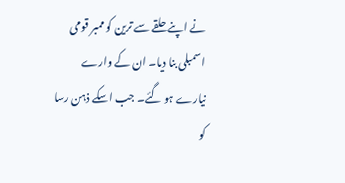نے اپنے حلقے سے ترین کو ممبر قومی اسمبلی بنا دیا۔ ان کے وارے نیارے ہو گئے۔ جب اسکے ذہن رسا کو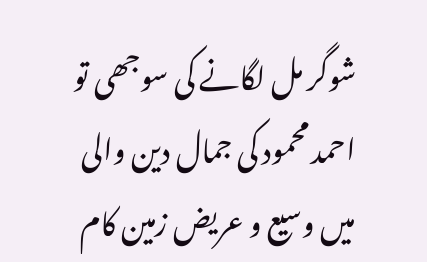شوگر مل لگانے کی سوجھی تو احمد محمود کی جمال دین والی میں وسیع و عریض زمین کام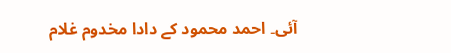آئی۔ احمد محمود کے دادا مخدوم غلام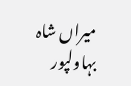میراں شاہ بہاولپور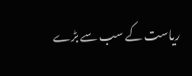ریاست کے سب سے بڑے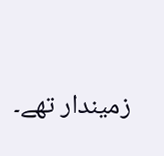زمیندار تھے۔